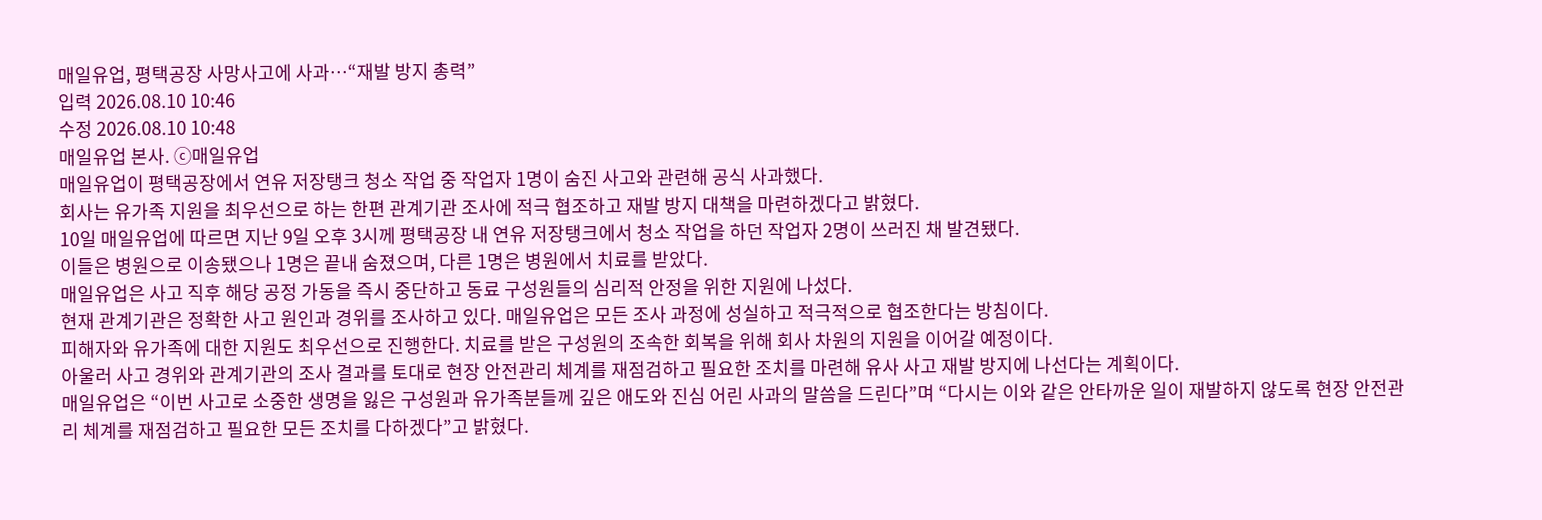매일유업, 평택공장 사망사고에 사과…“재발 방지 총력”
입력 2026.08.10 10:46
수정 2026.08.10 10:48
매일유업 본사. ⓒ매일유업
매일유업이 평택공장에서 연유 저장탱크 청소 작업 중 작업자 1명이 숨진 사고와 관련해 공식 사과했다.
회사는 유가족 지원을 최우선으로 하는 한편 관계기관 조사에 적극 협조하고 재발 방지 대책을 마련하겠다고 밝혔다.
10일 매일유업에 따르면 지난 9일 오후 3시께 평택공장 내 연유 저장탱크에서 청소 작업을 하던 작업자 2명이 쓰러진 채 발견됐다.
이들은 병원으로 이송됐으나 1명은 끝내 숨졌으며, 다른 1명은 병원에서 치료를 받았다.
매일유업은 사고 직후 해당 공정 가동을 즉시 중단하고 동료 구성원들의 심리적 안정을 위한 지원에 나섰다.
현재 관계기관은 정확한 사고 원인과 경위를 조사하고 있다. 매일유업은 모든 조사 과정에 성실하고 적극적으로 협조한다는 방침이다.
피해자와 유가족에 대한 지원도 최우선으로 진행한다. 치료를 받은 구성원의 조속한 회복을 위해 회사 차원의 지원을 이어갈 예정이다.
아울러 사고 경위와 관계기관의 조사 결과를 토대로 현장 안전관리 체계를 재점검하고 필요한 조치를 마련해 유사 사고 재발 방지에 나선다는 계획이다.
매일유업은 “이번 사고로 소중한 생명을 잃은 구성원과 유가족분들께 깊은 애도와 진심 어린 사과의 말씀을 드린다”며 “다시는 이와 같은 안타까운 일이 재발하지 않도록 현장 안전관리 체계를 재점검하고 필요한 모든 조치를 다하겠다”고 밝혔다.